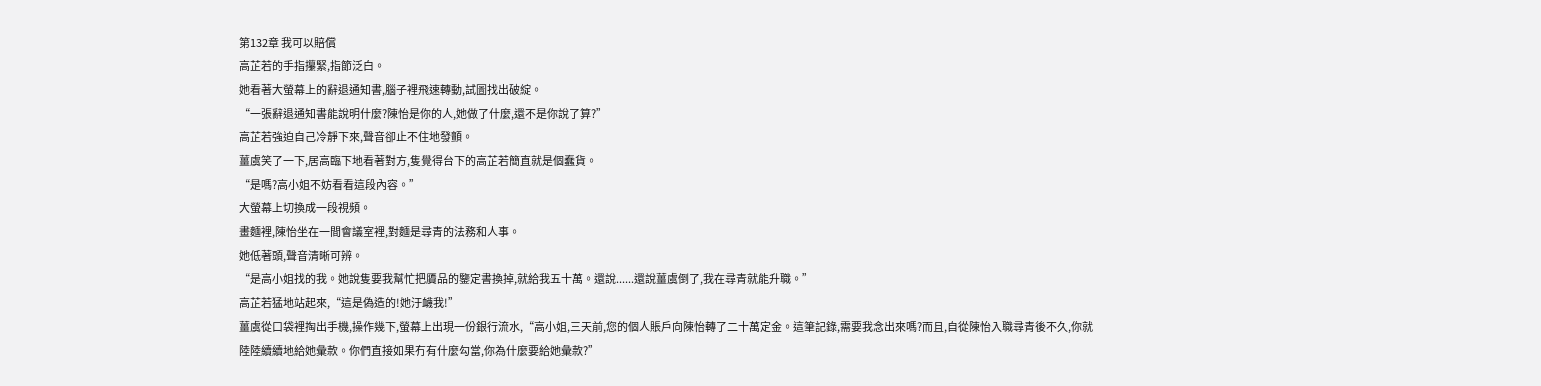第132章 我可以賠償
高芷若的手指攥緊,指節泛白。
她看著大螢幕上的辭退通知書,腦子裡飛速轉動,試圖找出破綻。
“一張辭退通知書能說明什麼?陳怡是你的人,她做了什麼,還不是你說了算?”
高芷若強迫自己冷靜下來,聲音卻止不住地發顫。
薑虞笑了一下,居高臨下地看著對方,隻覺得台下的高芷若簡直就是個蠢貨。
“是嗎?高小姐不妨看看這段內容。”
大螢幕上切換成一段視頻。
畫麵裡,陳怡坐在一間會議室裡,對麵是尋青的法務和人事。
她低著頭,聲音清晰可辨。
“是高小姐找的我。她說隻要我幫忙把贗品的鑒定書換掉,就給我五十萬。還說......還說薑虞倒了,我在尋青就能升職。”
高芷若猛地站起來,“這是偽造的!她汙衊我!”
薑虞從口袋裡掏出手機,操作幾下,螢幕上出現一份銀行流水,“高小姐,三天前,您的個人賬戶向陳怡轉了二十萬定金。這筆記錄,需要我念出來嗎?而且,自從陳怡入職尋青後不久,你就陸陸續續地給她彙款。你們直接如果冇有什麼勾當,你為什麼要給她彙款?”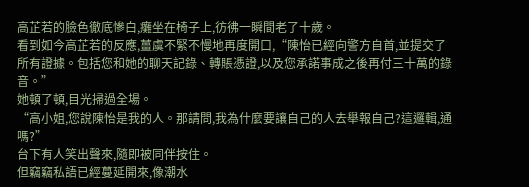高芷若的臉色徹底慘白,癱坐在椅子上,彷彿一瞬間老了十歲。
看到如今高芷若的反應,薑虞不緊不慢地再度開口,“陳怡已經向警方自首,並提交了所有證據。包括您和她的聊天記錄、轉賬憑證,以及您承諾事成之後再付三十萬的錄音。”
她頓了頓,目光掃過全場。
“高小姐,您說陳怡是我的人。那請問,我為什麼要讓自己的人去舉報自己?這邏輯,通嗎?”
台下有人笑出聲來,隨即被同伴按住。
但竊竊私語已經蔓延開來,像潮水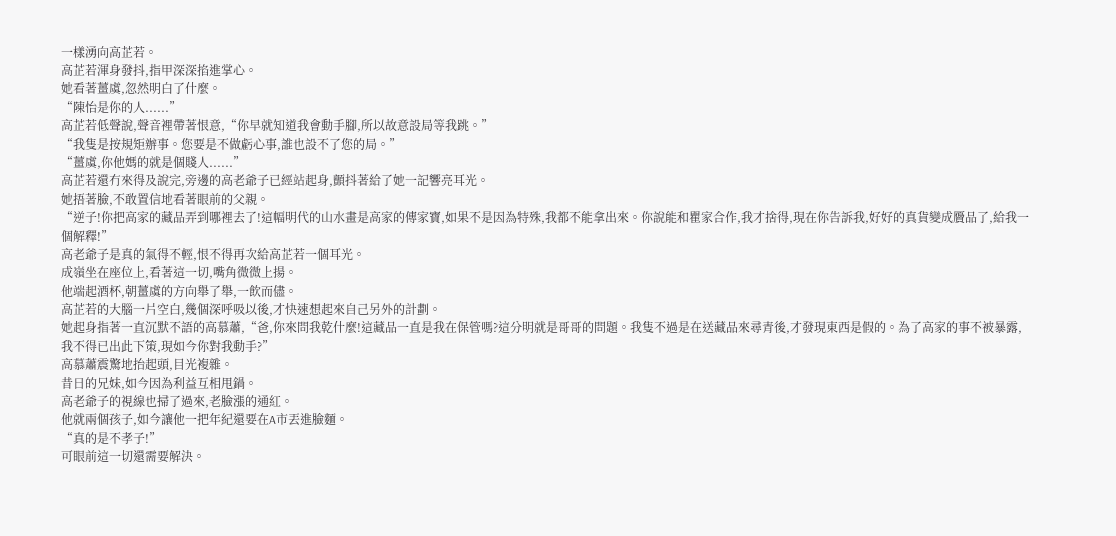一樣湧向高芷若。
高芷若渾身發抖,指甲深深掐進掌心。
她看著薑虞,忽然明白了什麼。
“陳怡是你的人......”
高芷若低聲說,聲音裡帶著恨意,“你早就知道我會動手腳,所以故意設局等我跳。”
“我隻是按規矩辦事。您要是不做虧心事,誰也設不了您的局。”
“薑虞,你他媽的就是個賤人......”
高芷若還冇來得及說完,旁邊的高老爺子已經站起身,顫抖著給了她一記響亮耳光。
她捂著臉,不敢置信地看著眼前的父親。
“逆子!你把高家的藏品弄到哪裡去了!這幅明代的山水畫是高家的傳家寶,如果不是因為特殊,我都不能拿出來。你說能和瞿家合作,我才捨得,現在你告訴我,好好的真貨變成贗品了,給我一個解釋!”
高老爺子是真的氣得不輕,恨不得再次給高芷若一個耳光。
成嶺坐在座位上,看著這一切,嘴角微微上揚。
他端起酒杯,朝薑虞的方向舉了舉,一飲而儘。
高芷若的大腦一片空白,幾個深呼吸以後,才快速想起來自己另外的計劃。
她起身指著一直沉默不語的高慕蕭,“爸,你來問我乾什麼!這藏品一直是我在保管嗎?這分明就是哥哥的問題。我隻不過是在送藏品來尋青後,才發現東西是假的。為了高家的事不被暴露,我不得已出此下策,現如今你對我動手?”
高慕蕭震驚地抬起頭,目光複雜。
昔日的兄妹,如今因為利益互相甩鍋。
高老爺子的視線也掃了過來,老臉漲的通紅。
他就兩個孩子,如今讓他一把年紀還要在A市丟進臉麵。
“真的是不孝子!”
可眼前這一切還需要解決。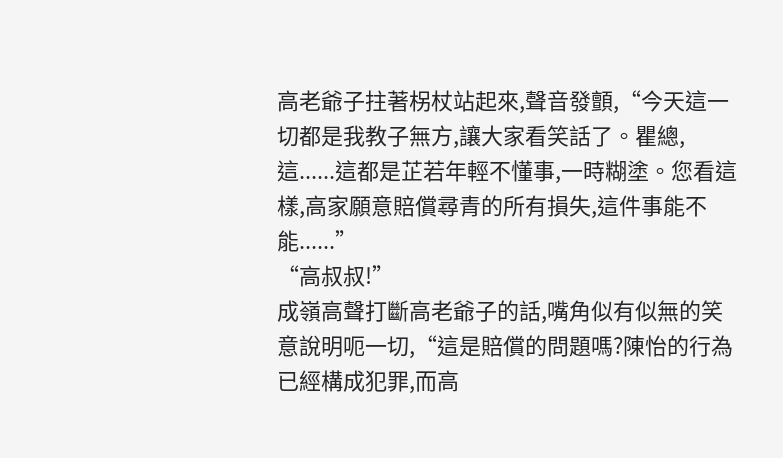高老爺子拄著柺杖站起來,聲音發顫,“今天這一切都是我教子無方,讓大家看笑話了。瞿總,這......這都是芷若年輕不懂事,一時糊塗。您看這樣,高家願意賠償尋青的所有損失,這件事能不能......”
“高叔叔!”
成嶺高聲打斷高老爺子的話,嘴角似有似無的笑意說明呃一切,“這是賠償的問題嗎?陳怡的行為已經構成犯罪,而高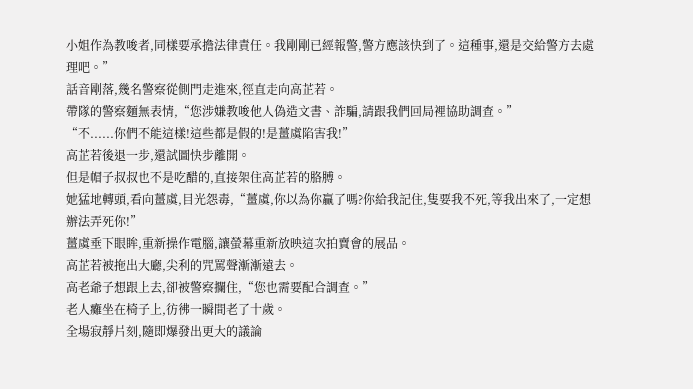小姐作為教唆者,同樣要承擔法律責任。我剛剛已經報警,警方應該快到了。這種事,還是交給警方去處理吧。”
話音剛落,幾名警察從側門走進來,徑直走向高芷若。
帶隊的警察麵無表情,“您涉嫌教唆他人偽造文書、詐騙,請跟我們回局裡協助調查。”
“不......你們不能這樣!這些都是假的!是薑虞陷害我!”
高芷若後退一步,還試圖快步離開。
但是帽子叔叔也不是吃醋的,直接架住高芷若的胳膊。
她猛地轉頭,看向薑虞,目光怨毒,“薑虞,你以為你贏了嗎?你給我記住,隻要我不死,等我出來了,一定想辦法弄死你!”
薑虞垂下眼眸,重新操作電腦,讓螢幕重新放映這次拍賣會的展品。
高芷若被拖出大廳,尖利的咒罵聲漸漸遠去。
高老爺子想跟上去,卻被警察攔住,“您也需要配合調查。”
老人癱坐在椅子上,彷彿一瞬間老了十歲。
全場寂靜片刻,隨即爆發出更大的議論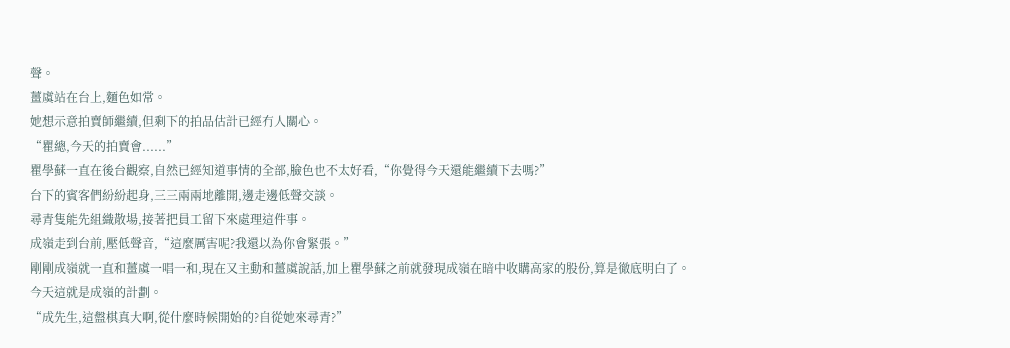聲。
薑虞站在台上,麵色如常。
她想示意拍賣師繼續,但剩下的拍品估計已經冇人關心。
“瞿總,今天的拍賣會......”
瞿學蘇一直在後台觀察,自然已經知道事情的全部,臉色也不太好看,“你覺得今天還能繼續下去嗎?”
台下的賓客們紛紛起身,三三兩兩地離開,邊走邊低聲交談。
尋青隻能先組織散場,接著把員工留下來處理這件事。
成嶺走到台前,壓低聲音,“這麼厲害呢?我還以為你會緊張。”
剛剛成嶺就一直和薑虞一唱一和,現在又主動和薑虞說話,加上瞿學蘇之前就發現成嶺在暗中收購高家的股份,算是徹底明白了。
今天這就是成嶺的計劃。
“成先生,這盤棋真大啊,從什麼時候開始的?自從她來尋青?”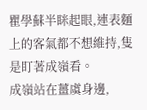瞿學蘇半眯起眼,連表麵上的客氣都不想維持,隻是盯著成嶺看。
成嶺站在薑虞身邊,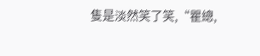隻是淡然笑了笑,“瞿總,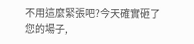不用這麼緊張吧?今天確實砸了您的場子,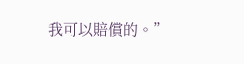我可以賠償的。”